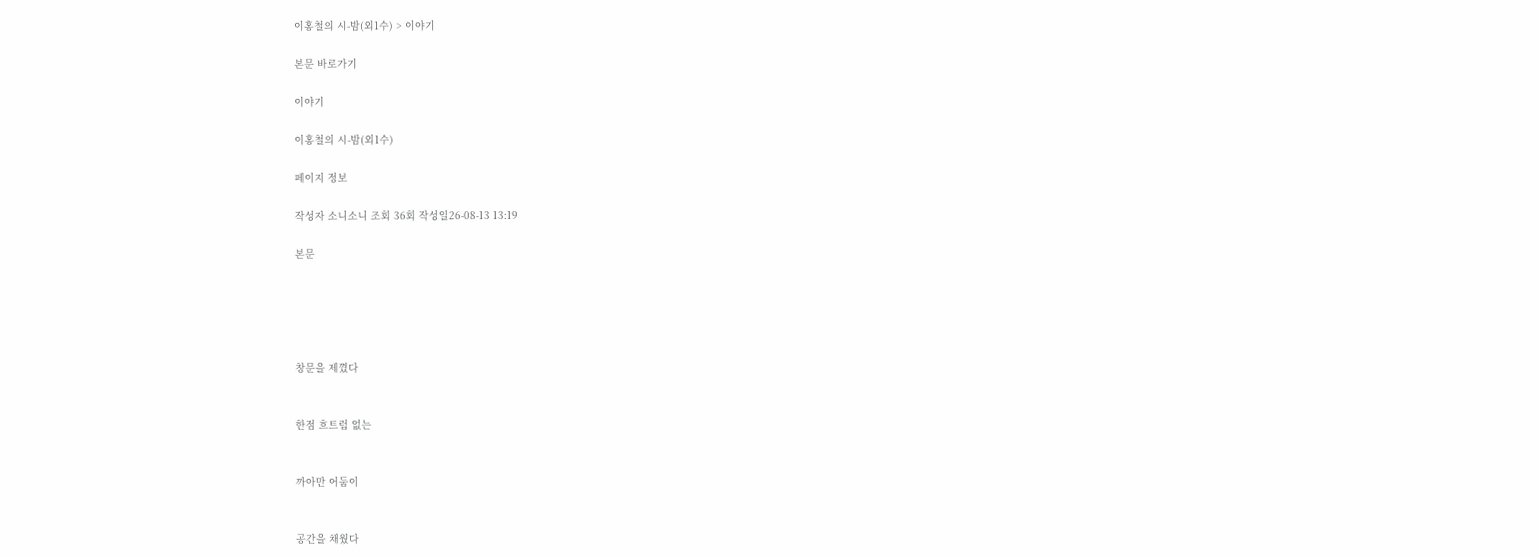이홍철의 시-밤(외1수) > 이야기

본문 바로가기

이야기

이홍철의 시-밤(외1수)

페이지 정보

작성자 소니소니 조회 36회 작성일26-08-13 13:19

본문





창문을 제꼈다


한점 흐트럼 없는


까아만 어둠이


공간을 채웠다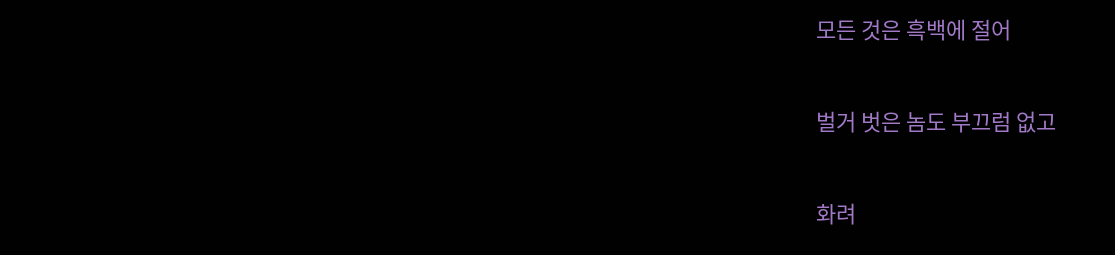모든 것은 흑백에 절어


벌거 벗은 놈도 부끄럼 없고


화려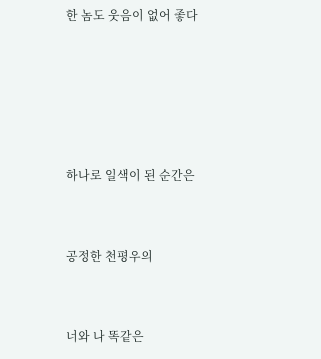한 놈도 웃음이 없어 좋다





하나로 일색이 된 순간은


공정한 천평우의


너와 나 똑같은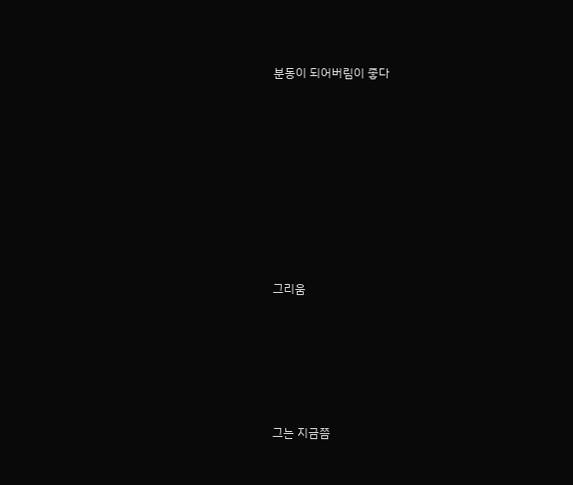분동이 되어버림이 좋다








그리움





그는 지금쯤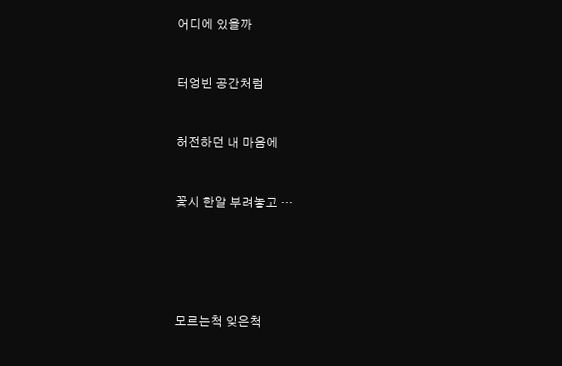어디에 있을까


터엉빈 공간처럼


허전하던 내 마음에


꽃시 한알 부려놓고 …





모르는척 잊은척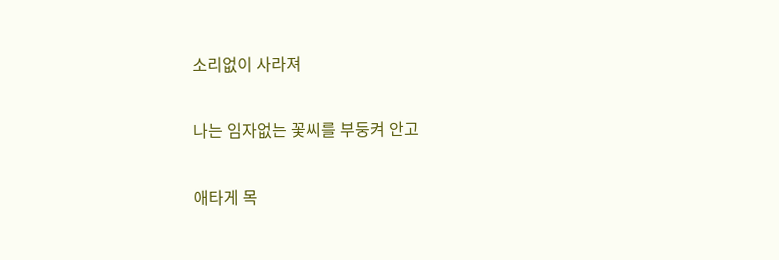소리없이 사라져


나는 임자없는 꽃씨를 부둥켜 안고


애타게 목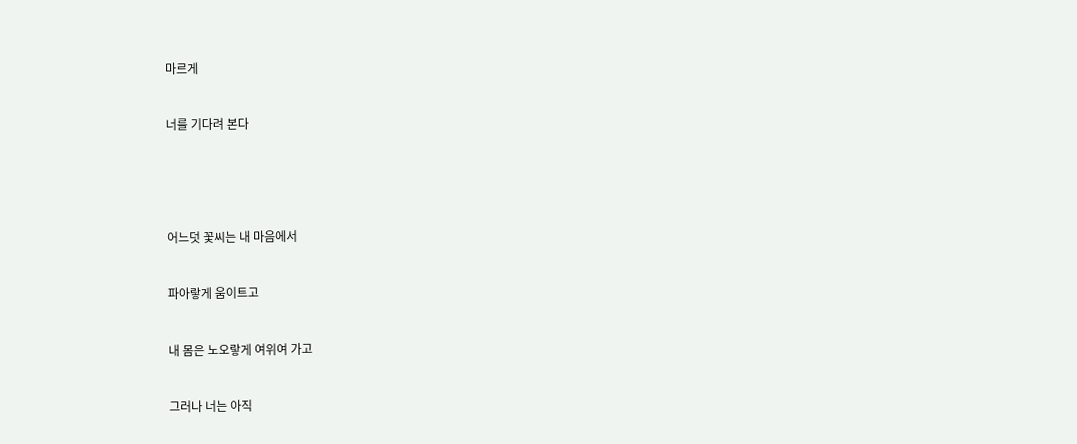마르게


너를 기다려 본다





어느덧 꽃씨는 내 마음에서


파아랗게 움이트고


내 몸은 노오랗게 여위여 가고


그러나 너는 아직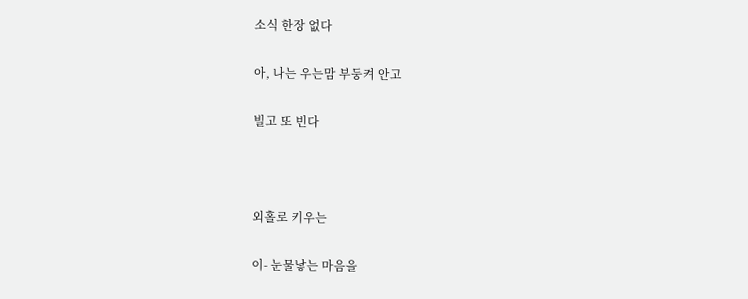소식 한장 없다


아, 나는 우는맘 부둥켜 안고


빌고 또 빈다





외홀로 키우는


이- 눈물낳는 마음을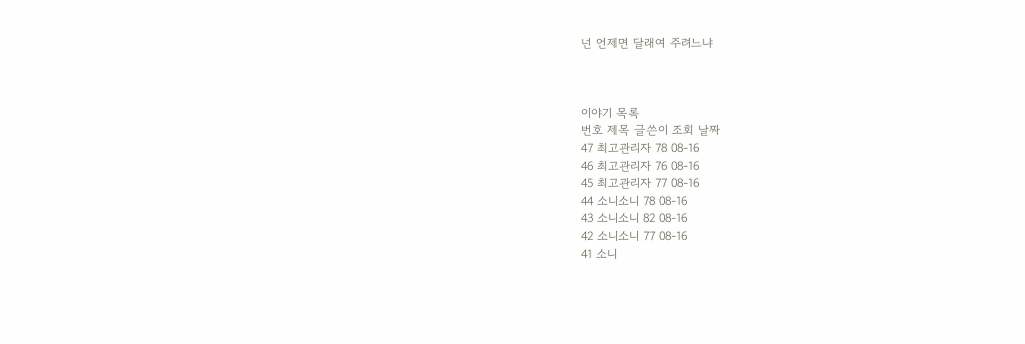넌 언제면 달래여 주려느냐



이야기 목록
번호 제목 글쓴이 조회 날짜
47 최고관리자 78 08-16
46 최고관리자 76 08-16
45 최고관리자 77 08-16
44 소니소니 78 08-16
43 소니소니 82 08-16
42 소니소니 77 08-16
41 소니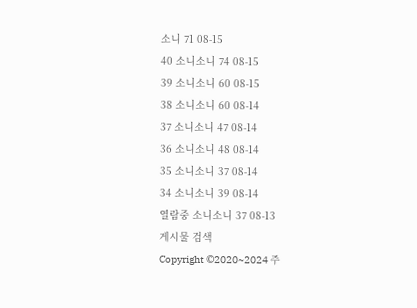소니 71 08-15
40 소니소니 74 08-15
39 소니소니 60 08-15
38 소니소니 60 08-14
37 소니소니 47 08-14
36 소니소니 48 08-14
35 소니소니 37 08-14
34 소니소니 39 08-14
열람중 소니소니 37 08-13
게시물 검색
Copyright ©2020~2024 주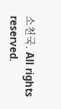소천국. All rights reserved.